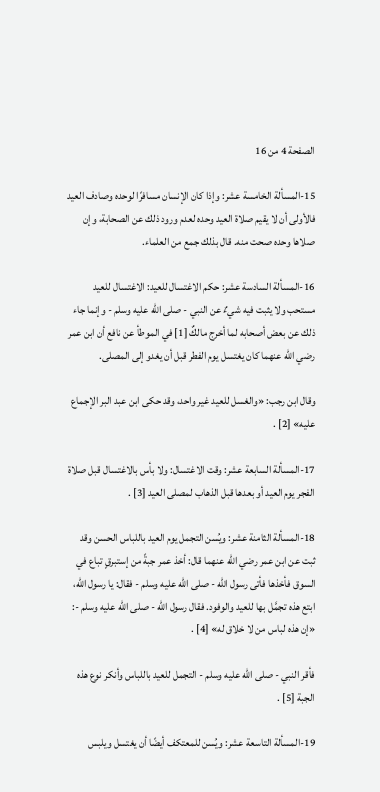الصفحة 4 من 16

15-المسألة الخامسة عشر: وإذا كان الإنسان مسافرًا لوحده وصادف العيد فالأولى أن لا يقيم صلاة العيد وحده لعدم ورود ذلك عن الصحابة، وإن صلاها وحده صحت منه. قال بذلك جمع من العلماء.

16-المسألة السادسة عشر: حكم الاغتسال للعيد: الاغتسال للعيد مستحب ولا يثبت فيه شيءٌ عن النبي - صلى الله عليه وسلم - وإنما جاء ذلك عن بعض أصحابه لما أخرج مالكٌ [1] في الموطأ عن نافع أن ابن عمر رضي الله عنهما كان يغتسل يوم الفطر قبل أن يغدو إلى المصلى.

وقال ابن رجب: «والغسل للعيد غير واحد، وقد حكى ابن عبد البر الإجماع عليه» [2] .

17-المسألة السابعة عشر: وقت الاغتسال: ولا بأس بالاغتسال قبل صلاة الفجر يوم العيد أو بعدها قبل الذهاب لمصلى العيد [3] .

18-المسألة الثامنة عشر: ويُسن التجمل يوم العيد باللباس الحسن وقد ثبت عن ابن عمر رضي الله عنهما قال: أخذ عمر جبةً من إستبرقٍ تباع في السوق فأخذها فأتى رسول الله - صلى الله عليه وسلم - فقال: يا رسول الله، ابتع هذه تجمَّل بها للعيد والوفود. فقال رسول الله - صلى الله عليه وسلم -: «إن هذه لباس من لا خلاق له» [4] .

فأقر النبي - صلى الله عليه وسلم - التجمل للعيد باللباس وأنكر نوع هذه الجبة [5] .

19-المسألة التاسعة عشر: ويُسن للمعتكف أيضًا أن يغتسل ويلبس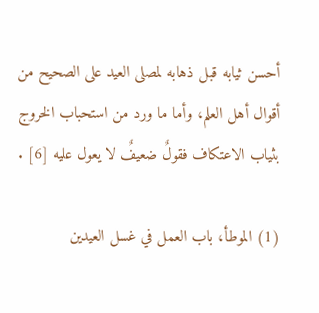أحسن ثيابه قبل ذهابه لمصلى العيد على الصحيح من أقوال أهل العلم، وأما ما ورد من استحباب الخروج بثياب الاعتكاف فقولٌ ضعيفٌ لا يعول عليه [6] .

(1) الموطأ، باب العمل في غسل العيدين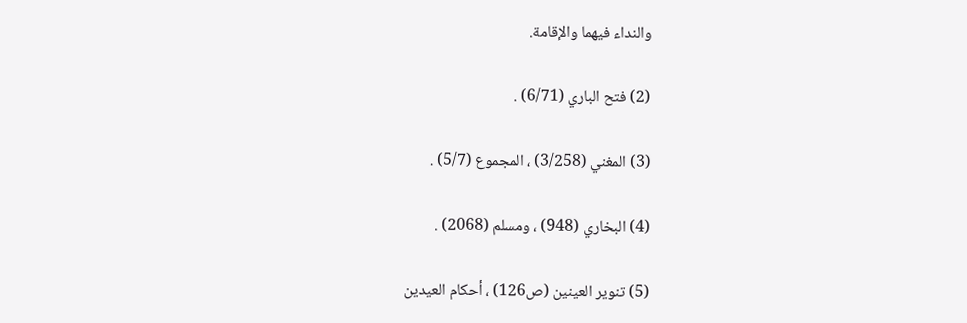والنداء فيهما والإقامة.

(2) فتح الباري (6/71) .

(3) المغني (3/258) ، المجموع (5/7) .

(4) البخاري (948) ، ومسلم (2068) .

(5) تنوير العينين (ص126) ، أحكام العيدين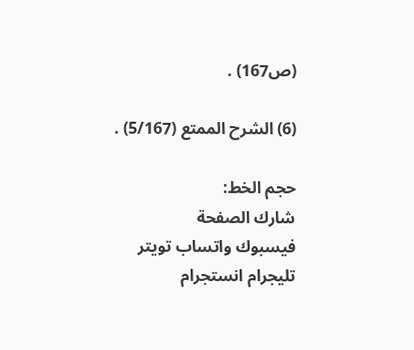(ص167) .

(6) الشرح الممتع (5/167) .

حجم الخط:
شارك الصفحة
فيسبوك واتساب تويتر تليجرام انستجرام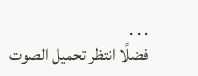. . .
فضلًا انتظر تحميل الصوت